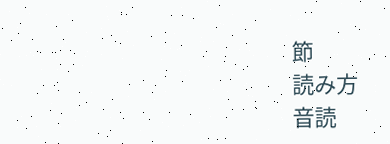節
読み方
音読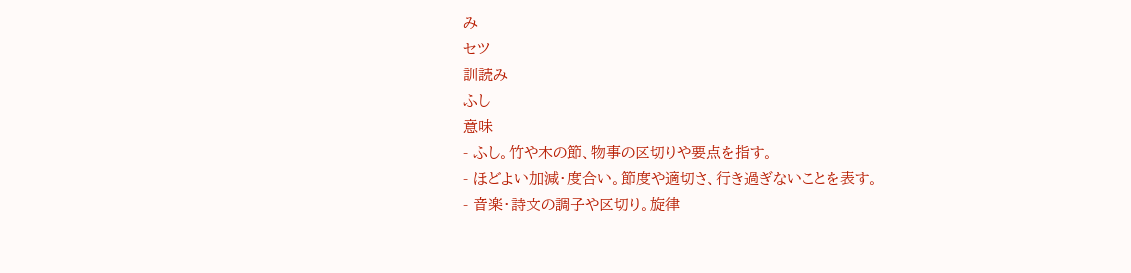み
セツ
訓読み
ふし
意味
- ふし。竹や木の節、物事の区切りや要点を指す。
- ほどよい加減・度合い。節度や適切さ、行き過ぎないことを表す。
- 音楽・詩文の調子や区切り。旋律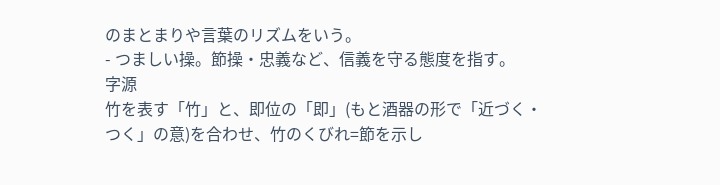のまとまりや言葉のリズムをいう。
- つましい操。節操・忠義など、信義を守る態度を指す。
字源
竹を表す「竹」と、即位の「即」(もと酒器の形で「近づく・つく」の意)を合わせ、竹のくびれ=節を示し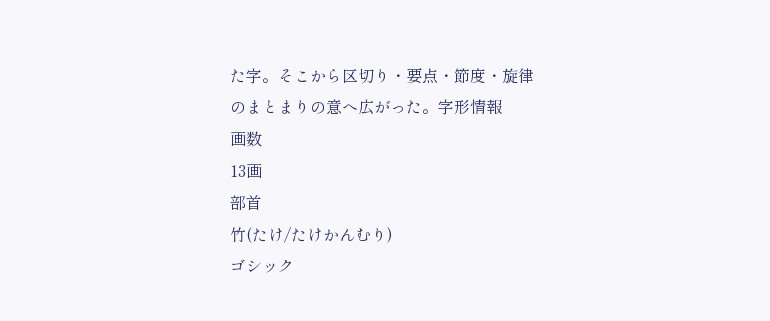た字。そこから区切り・要点・節度・旋律のまとまりの意へ広がった。字形情報
画数
13画
部首
竹(たけ/たけかんむり)
ゴシック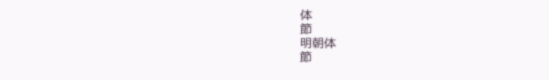体
節
明朝体
節